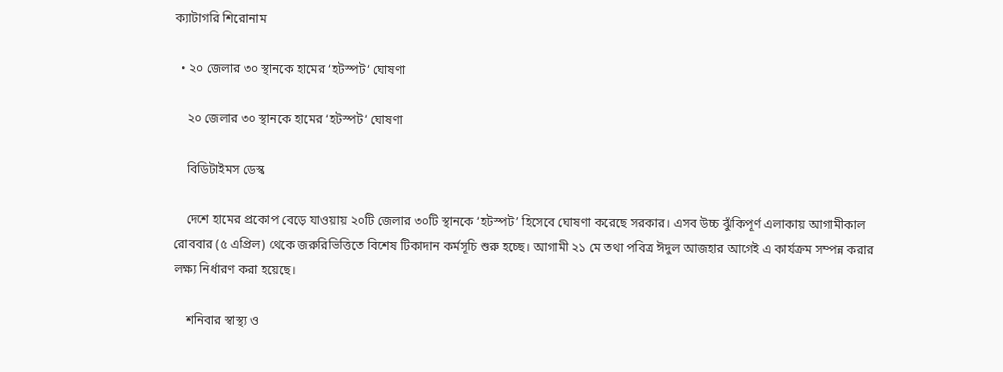ক্যাটাগরি শিরোনাম

  • ২০ জেলার ৩০ স্থানকে হামের ‘হটস্পট‘ ঘোষণা

    ২০ জেলার ৩০ স্থানকে হামের ‘হটস্পট‘ ঘোষণা

    বিডিটাইমস ডেস্ক

    দেশে হামের প্রকোপ বেড়ে যাওয়ায় ২০টি জেলার ৩০টি স্থানকে ‘হটস্পট’ হিসেবে ঘোষণা করেছে সরকার। এসব উচ্চ ঝুঁকিপূর্ণ এলাকায় আগামীকাল রোববার (৫ এপ্রিল) থেকে জরুরিভিত্তিতে বিশেষ টিকাদান কর্মসূচি শুরু হচ্ছে। আগামী ২১ মে তথা পবিত্র ঈদুল আজহার আগেই এ কার্যক্রম সম্পন্ন করার লক্ষ্য নির্ধারণ করা হয়েছে।

    শনিবার স্বাস্থ্য ও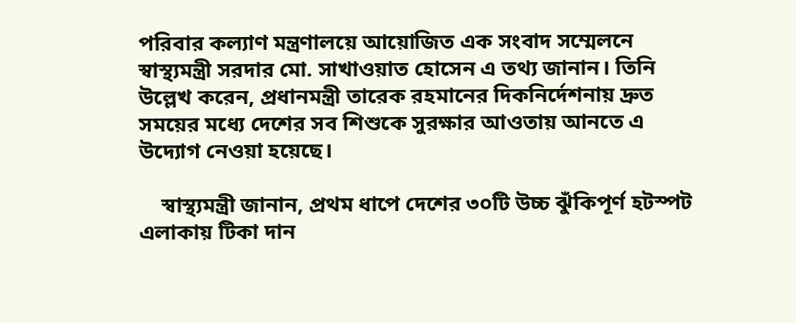পরিবার কল্যাণ মন্ত্রণালয়ে আয়োজিত এক সংবাদ সম্মেলনে স্বাস্থ্যমন্ত্রী সরদার মো. সাখাওয়াত হোসেন এ তথ্য জানান। তিনি উল্লেখ করেন, প্রধানমন্ত্রী তারেক রহমানের দিকনির্দেশনায় দ্রুত সময়ের মধ্যে দেশের সব শিশুকে সুরক্ষার আওতায় আনতে এ উদ্যোগ নেওয়া হয়েছে।

    স্বাস্থ্যমন্ত্রী জানান, প্রথম ধাপে দেশের ৩০টি উচ্চ ঝুঁকিপূর্ণ হটস্পট এলাকায় টিকা দান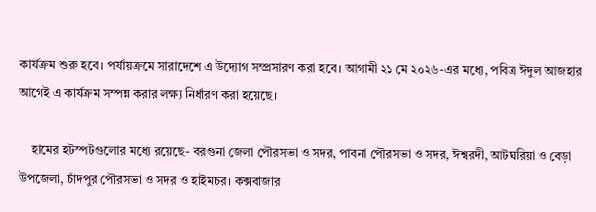কার্যক্রম শুরু হবে। পর্যায়ক্রমে সারাদেশে এ উদ্যোগ সম্প্রসারণ করা হবে। আগামী ২১ মে ২০২৬-এর মধ্যে, পবিত্র ঈদুল আজহার আগেই এ কার্যক্রম সম্পন্ন করার লক্ষ্য নির্ধারণ করা হয়েছে।

    হামের হটস্পটগুলোর মধ্যে রয়েছে- বরগুনা জেলা পৌরসভা ও সদর, পাবনা পৌরসভা ও সদর, ঈশ্বরদী, আটঘরিয়া ও বেড়া উপজেলা, চাঁদপুর পৌরসভা ও সদর ও হাইমচর। কক্সবাজার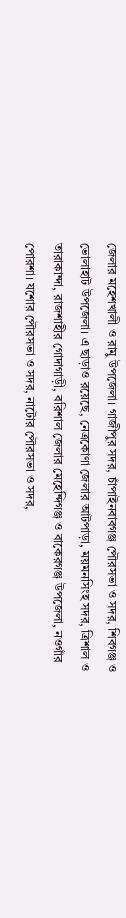জেলার মহেশখালী ও রামু উপজেলা। গাজীপুর সদর, চাঁপাইনবাবগঞ্জ পৌরসভা ও সদর, শিবগঞ্জ ও ভোলাহাট উপজেলা। এ ছাড়াও রয়েছে, নেত্রকোণা জেলার আটপাড়া, ময়মনসিংহ সদর, ত্রিশাল ও তারাকান্দা, রাজশাহীর গোদাগাড়ী, বরিশাল জেলার মেহেন্দিগঞ্জ ও বাকেরগঞ্জ উপজেলা, নওগাঁর পোরশা। যশোর পৌরসভা ও সদর, নাটোর পৌরসভা ও সদর,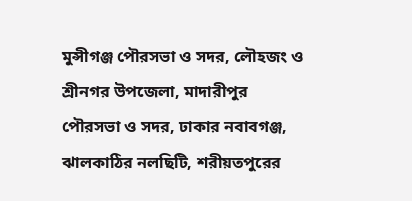মুন্সীগঞ্জ পৌরসভা ও সদর, লৌহজং ও শ্রীনগর উপজেলা, মাদারীপুর পৌরসভা ও সদর, ঢাকার নবাবগঞ্জ, ঝালকাঠির নলছিটি, শরীয়তপুরের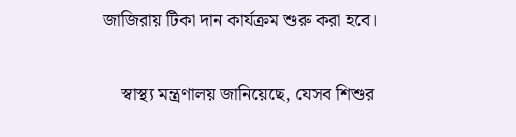জাজিরায় টিকা দান কার্যক্রম শুরু করা হবে।

    স্বাস্থ্য মন্ত্রণালয় জানিয়েছে, যেসব শিশুর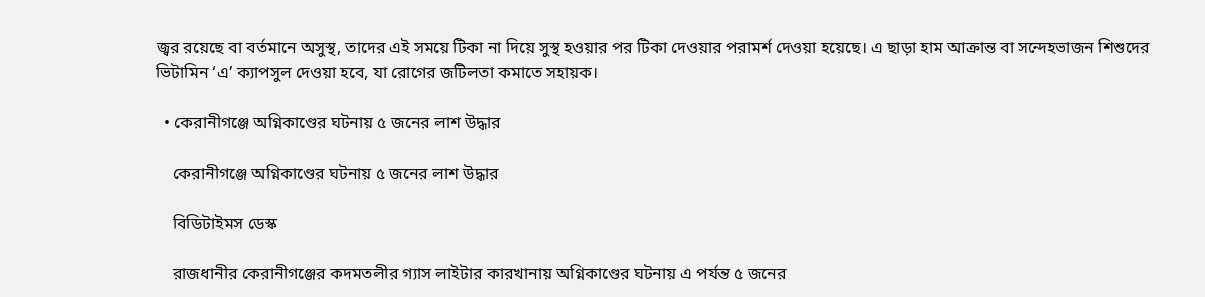জ্বর রয়েছে বা বর্তমানে অসুস্থ, তাদের এই সময়ে টিকা না দিয়ে সুস্থ হওয়ার পর টিকা দেওয়ার পরামর্শ দেওয়া হয়েছে। এ ছাড়া হাম আক্রান্ত বা সন্দেহভাজন শিশুদের ভিটামিন ‘এ’ ক্যাপসুল দেওয়া হবে, যা রোগের জটিলতা কমাতে সহায়ক।

  • কেরানীগঞ্জে অগ্নিকাণ্ডের ঘটনায় ৫ জনের লাশ উদ্ধার

    কেরানীগঞ্জে অগ্নিকাণ্ডের ঘটনায় ৫ জনের লাশ উদ্ধার

    বিডিটাইমস ডেস্ক

    রাজধানীর কেরানীগঞ্জের কদমতলীর গ্যাস লাইটার কারখানায় অগ্নিকাণ্ডের ঘটনায় এ পর্যন্ত ৫ জনের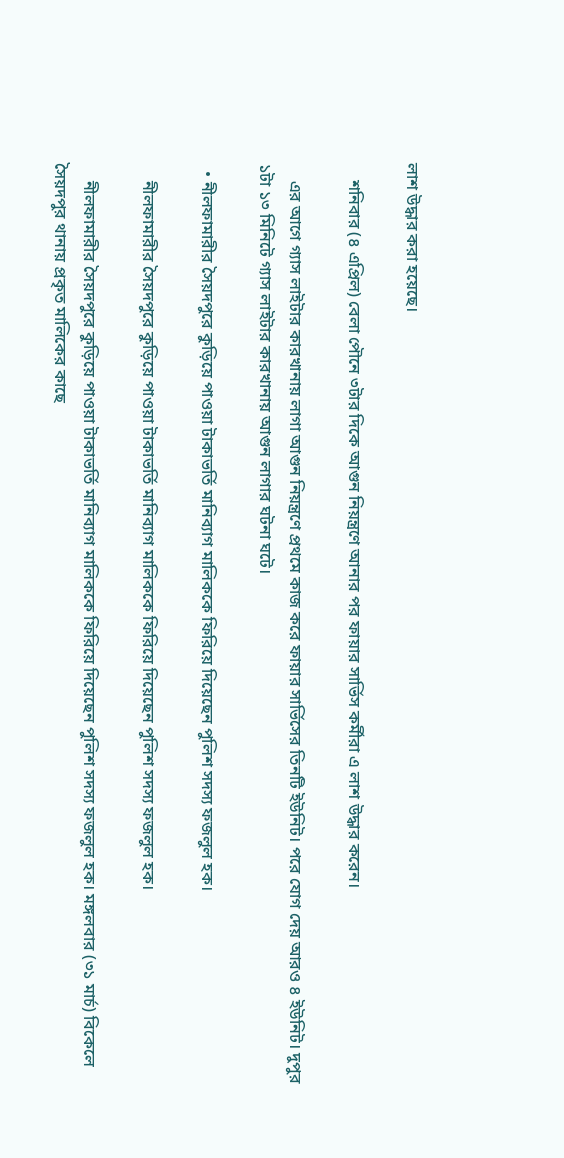লাশ উদ্ধার করা হয়েছে।

    শনিবার (৪ এপ্রিল) বেলা পৌনে ৩টার দিকে আগুন নিয়ন্ত্রণে আনার পর ফায়ার সার্ভিস কর্মীরা এ লাশ উদ্ধার করেন।

    এর আগে গ্যাস লাইটার কারখানায় লাগা আগুন নিয়ন্ত্রণে প্রথমে কাজ করে ফায়ার সার্ভিসের তিনটি ইউনিট। পরে যোগ দেয় আরও ৪ ইউনিট। দুপুর ১টা ১৩ মিনিটে গ্যাস লাইটার কারখানায় আগুন লাগার ঘটনা ঘটে।

  • নীলফামারীর সৈয়দপুরে কুড়িয়ে পাওয়া টাকাভর্তি মানিব্যাগ মালিককে ফিরিয়ে দিয়েছেন পুলিশ সদস্য ফজলুল হক।

    নীলফামারীর সৈয়দপুরে কুড়িয়ে পাওয়া টাকাভর্তি মানিব্যাগ মালিককে ফিরিয়ে দিয়েছেন পুলিশ সদস্য ফজলুল হক।

    নীলফামারীর সৈয়দপুরে কুড়িয়ে পাওয়া টাকাভর্তি মানিব্যাগ মালিককে ফিরিয়ে দিয়েছেন পুলিশ সদস্য ফজলুল হক। মঙ্গলবার (৩১ মার্চ) বিকেলে সৈয়দপুর থানায় প্রকৃত মালিকের কাছে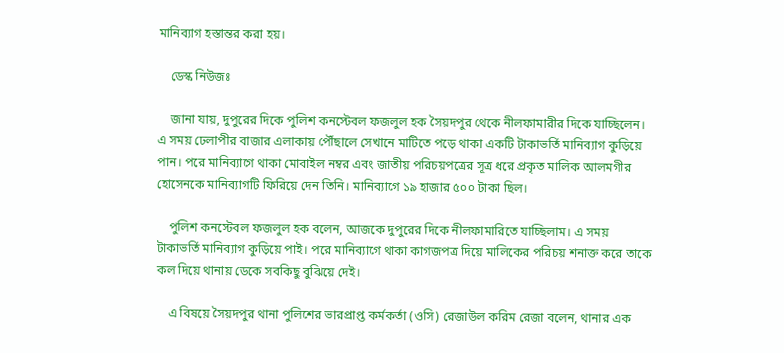মানিব্যাগ হস্তান্তর করা হয়।

    ডেস্ক নিউজঃ

    জানা যায়, দুপুরের দিকে পুলিশ কনস্টেবল ফজলুল হক সৈয়দপুর থেকে নীলফামারীর দিকে যাচ্ছিলেন। এ সময় ঢেলাপীর বাজার এলাকায় পৌঁছালে সেখানে মাটিতে পড়ে থাকা একটি টাকাভর্তি মানিব্যাগ কুড়িয়ে পান। পরে মানিব্যাগে থাকা মোবাইল নম্বর এবং জাতীয় পরিচয়পত্রের সূত্র ধরে প্রকৃত মালিক আলমগীর হোসেনকে মানিব্যাগটি ফিরিয়ে দেন তিনি। মানিব্যাগে ১৯ হাজার ৫০০ টাকা ছিল।

    পুলিশ কনস্টেবল ফজলুল হক বলেন, আজকে দুপুরের দিকে নীলফামারিতে যাচ্ছিলাম। এ সময় টাকাভর্তি মানিব্যাগ কুড়িয়ে পাই। পরে মানিব্যাগে থাকা কাগজপত্র দিয়ে মালিকের পরিচয় শনাক্ত করে তাকে কল দিয়ে থানায় ডেকে সবকিছু বুঝিয়ে দেই।

    এ বিষয়ে সৈয়দপুর থানা পুলিশের ভারপ্রাপ্ত কর্মকর্তা (ওসি) রেজাউল করিম রেজা বলেন, থানার এক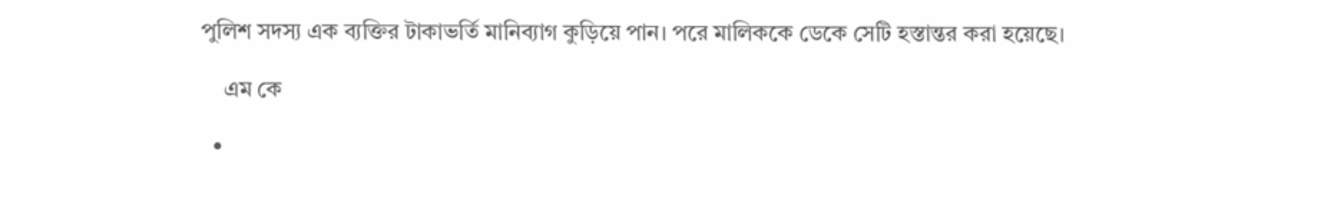পুলিশ সদস্য এক ব্যক্তির টাকাভর্তি মানিব্যাগ কুড়িয়ে পান। পরে মালিককে ডেকে সেটি হস্তান্তর করা হয়েছে।

    এম কে

  •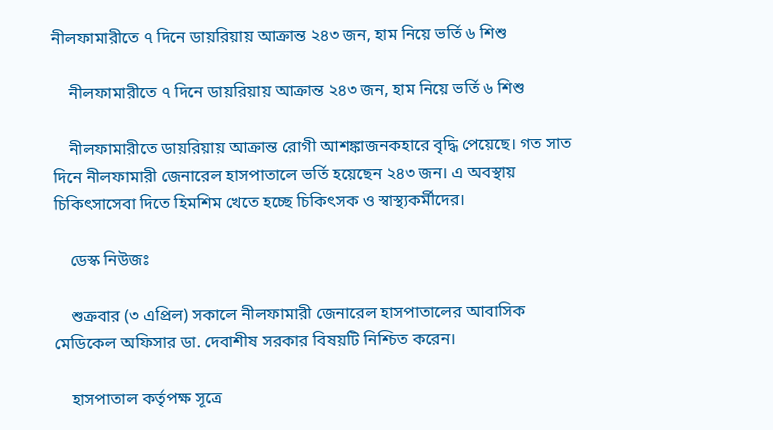নীলফামারীতে ৭ দিনে ডায়রিয়ায় আক্রান্ত ২৪৩ জন, হাম নিয়ে ভর্তি ৬ শিশু

    নীলফামারীতে ৭ দিনে ডায়রিয়ায় আক্রান্ত ২৪৩ জন, হাম নিয়ে ভর্তি ৬ শিশু

    নীলফামারীতে ডায়রিয়ায় আক্রান্ত রোগী আশঙ্কাজনকহারে বৃদ্ধি পেয়েছে। গত সাত দিনে নীলফামারী জেনারেল হাসপাতালে ভর্তি হয়েছেন ২৪৩ জন। এ অবস্থায় চিকিৎসাসেবা দিতে হিমশিম খেতে হচ্ছে চিকিৎসক ও স্বাস্থ্যকর্মীদের।

    ডেস্ক নিউজঃ

    শুক্রবার (৩ এপ্রিল) সকালে নীলফামারী জেনারেল হাসপাতালের আবাসিক মেডিকেল অফিসার ডা. দেবাশীষ সরকার বিষয়টি নিশ্চিত করেন।

    হাসপাতাল কর্তৃপক্ষ সূত্রে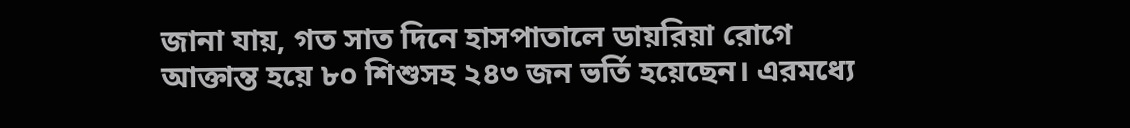জানা যায়, গত সাত দিনে হাসপাতালে ডায়রিয়া রোগে আক্তান্ত হয়ে ৮০ শিশুসহ ২৪৩ জন ভর্তি হয়েছেন। এরমধ্যে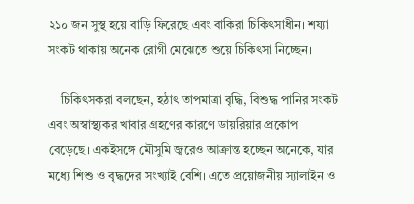২১০ জন সুস্থ হয়ে বাড়ি ফিরেছে এবং বাকিরা চিকিৎসাধীন। শয্যা সংকট থাকায় অনেক রোগী মেঝেতে শুয়ে চিকিৎসা নিচ্ছেন।

    চিকিৎসকরা বলছেন, হঠাৎ তাপমাত্রা বৃদ্ধি, বিশুদ্ধ পানির সংকট এবং অস্বাস্থ্যকর খাবার গ্রহণের কারণে ডায়রিয়ার প্রকোপ বেড়েছে। একইসঙ্গে মৌসুমি জ্বরেও আক্রান্ত হচ্ছেন অনেকে, যার মধ্যে শিশু ও বৃদ্ধদের সংখ্যাই বেশি। এতে প্রয়োজনীয় স্যালাইন ও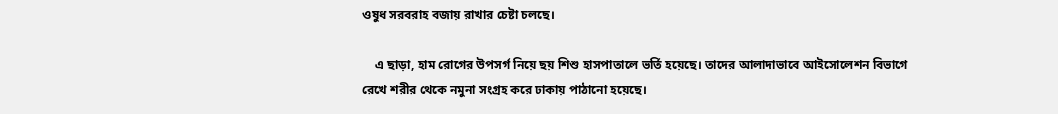ওষুধ সরবরাহ বজায় রাখার চেষ্টা চলছে।

    এ ছাড়া, হাম রোগের উপসর্গ নিয়ে ছয় শিশু হাসপাতালে ভর্তি হয়েছে। তাদের আলাদাভাবে আইসোলেশন বিভাগে রেখে শরীর থেকে নমুনা সংগ্রহ করে ঢাকায় পাঠানো হয়েছে।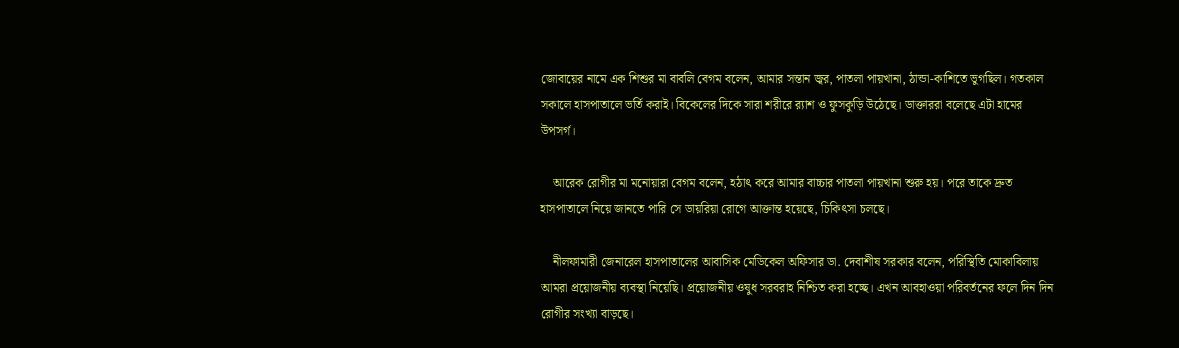জোবায়ের নামে এক শিশুর মা বাবলি বেগম বলেন, আমার সন্তান জ্বর, পাতলা পায়খানা, ঠান্ডা-কাশিতে ভুগছিল। গতকাল সকালে হাসপাতালে ভর্তি করাই। বিকেলের দিকে সারা শরীরে র‍্যাশ ও ফুসকুড়ি উঠেছে। ডাক্তাররা বলেছে এটা হামের উপসর্গ।

    আরেক রোগীর মা মনোয়ারা বেগম বলেন, হঠাৎ করে আমার বাচ্চার পাতলা পায়খানা শুরু হয়। পরে তাকে দ্রুত হাসপাতালে নিয়ে জানতে পারি সে ডায়রিয়া রোগে আক্তান্ত হয়েছে, চিকিৎসা চলছে।

    নীলফামারী জেনারেল হাসপাতালের আবাসিক মেডিকেল অফিসার ডা. দেবাশীষ সরকার বলেন, পরিস্থিতি মোকাবিলায় আমরা প্রয়োজনীয় ব্যবস্থা নিয়েছি। প্রয়োজনীয় ওষুধ সরবরাহ নিশ্চিত করা হচ্ছে। এখন আবহাওয়া পরিবর্তনের ফলে দিন দিন রোগীর সংখ্যা বাড়ছে।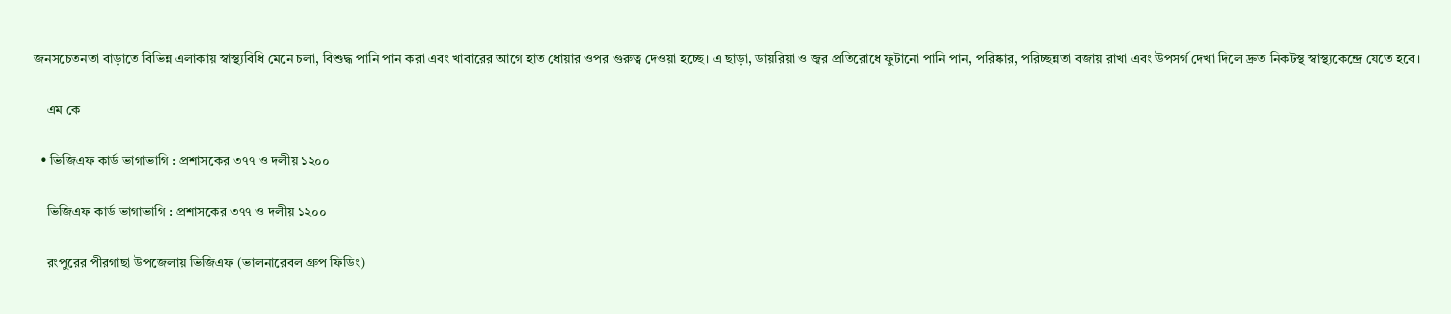জনসচেতনতা বাড়াতে বিভিন্ন এলাকায় স্বাস্থ্যবিধি মেনে চলা, বিশুদ্ধ পানি পান করা এবং খাবারের আগে হাত ধোয়ার ওপর গুরুত্ব দেওয়া হচ্ছে। এ ছাড়া, ডায়রিয়া ও জ্বর প্রতিরোধে ফুটানো পানি পান, পরিষ্কার, পরিচ্ছন্নতা বজায় রাখা এবং উপসর্গ দেখা দিলে দ্রুত নিকটস্থ স্বাস্থ্যকেন্দ্রে যেতে হবে।

    এম কে

  • ভিজিএফ কার্ড ভাগাভাগি : প্রশাসকের ৩৭৭ ও দলীয় ১২০০

    ভিজিএফ কার্ড ভাগাভাগি : প্রশাসকের ৩৭৭ ও দলীয় ১২০০

    রংপুরের পীরগাছা উপজেলায় ভিজিএফ (ভালনারেবল গ্রুপ ফিডিং)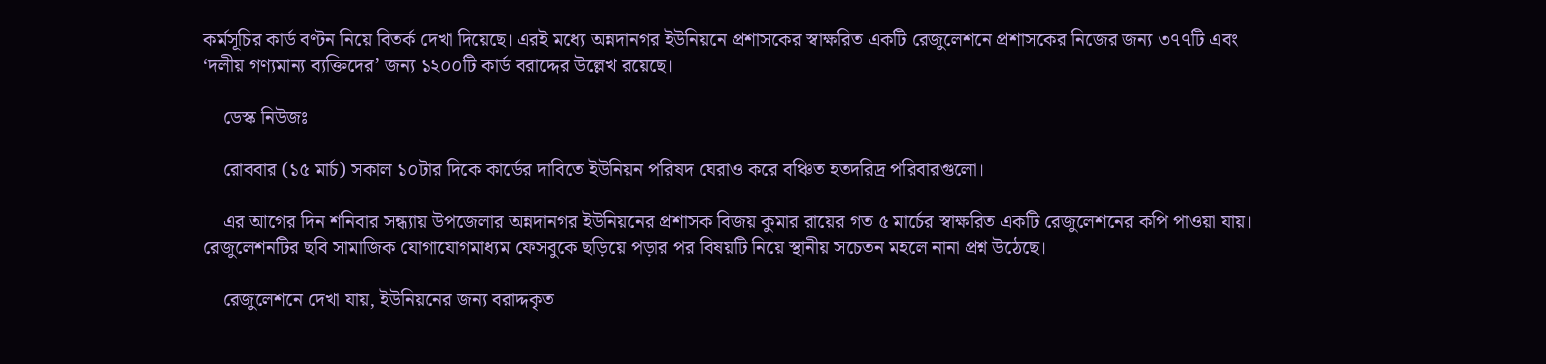কর্মসূচির কার্ড বণ্টন নিয়ে বিতর্ক দেখা দিয়েছে। এরই মধ্যে অন্নদানগর ইউনিয়নে প্রশাসকের স্বাক্ষরিত একটি রেজুলেশনে প্রশাসকের নিজের জন্য ৩৭৭টি এবং ‘দলীয় গণ্যমান্য ব্যক্তিদের’ জন্য ১২০০টি কার্ড বরাদ্দের উল্লেখ রয়েছে।

    ডেস্ক নিউজঃ

    রোববার (১৫ মার্চ) সকাল ১০টার দিকে কার্ডের দাবিতে ইউনিয়ন পরিষদ ঘেরাও করে বঞ্চিত হতদরিদ্র পরিবারগুলো।

    এর আগের দিন শনিবার সন্ধ্যায় উপজেলার অন্নদানগর ইউনিয়নের প্রশাসক বিজয় কুমার রায়ের গত ৫ মার্চের স্বাক্ষরিত একটি রেজুলেশনের কপি পাওয়া যায়। রেজুলেশনটির ছবি সামাজিক যোগাযোগমাধ্যম ফেসবুকে ছড়িয়ে পড়ার পর বিষয়টি নিয়ে স্থানীয় সচেতন মহলে নানা প্রশ্ন উঠেছে।

    রেজুলেশনে দেখা যায়, ইউনিয়নের জন্য বরাদ্দকৃত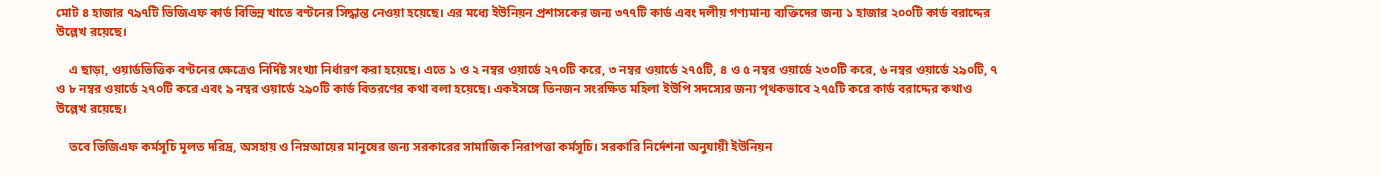মোট ৪ হাজার ৭৯৭টি ভিজিএফ কার্ড বিভিন্ন খাতে বণ্টনের সিদ্ধান্ত নেওয়া হয়েছে। এর মধ্যে ইউনিয়ন প্রশাসকের জন্য ৩৭৭টি কার্ড এবং দলীয় গণ্যমান্য ব্যক্তিদের জন্য ১ হাজার ২০০টি কার্ড বরাদ্দের উল্লেখ রয়েছে।

    এ ছাড়া, ওয়ার্ডভিত্তিক বণ্টনের ক্ষেত্রেও নির্দিষ্ট সংখ্যা নির্ধারণ করা হয়েছে। এতে ১ ও ২ নম্বর ওয়ার্ডে ২৭০টি করে, ৩ নম্বর ওয়ার্ডে ২৭৫টি, ৪ ও ৫ নম্বর ওয়ার্ডে ২৩০টি করে, ৬ নম্বর ওয়ার্ডে ২৯০টি, ৭ ও ৮ নম্বর ওয়ার্ডে ২৭০টি করে এবং ৯ নম্বর ওয়ার্ডে ২৯০টি কার্ড বিতরণের কথা বলা হয়েছে। একইসঙ্গে তিনজন সংরক্ষিত মহিলা ইউপি সদস্যের জন্য পৃথকভাবে ২৭৫টি করে কার্ড বরাদ্দের কথাও উল্লেখ রয়েছে।

    তবে ভিজিএফ কর্মসূচি মূলত দরিদ্র, অসহায় ও নিম্নআয়ের মানুষের জন্য সরকারের সামাজিক নিরাপত্তা কর্মসূচি। সরকারি নির্দেশনা অনুযায়ী ইউনিয়ন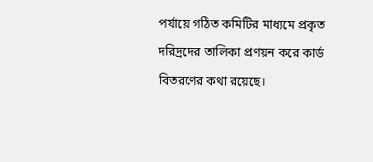পর্যায়ে গঠিত কমিটির মাধ্যমে প্রকৃত দরিদ্রদের তালিকা প্রণয়ন করে কার্ড বিতরণের কথা রয়েছে।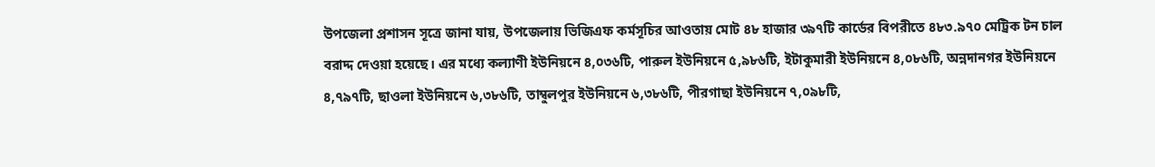উপজেলা প্রশাসন সূত্রে জানা যায়, উপজেলায় ভিজিএফ কর্মসূচির আওতায় মোট ৪৮ হাজার ৩৯৭টি কার্ডের বিপরীতে ৪৮৩.৯৭০ মেট্রিক টন চাল বরাদ্দ দেওয়া হয়েছে। এর মধ্যে কল্যাণী ইউনিয়নে ৪,০৩৬টি, পারুল ইউনিয়নে ৫,৯৮৬টি, ইটাকুমারী ইউনিয়নে ৪,০৮৬টি, অন্নদানগর ইউনিয়নে ৪,৭৯৭টি, ছাওলা ইউনিয়নে ৬,৩৮৬টি, তাম্বুলপুর ইউনিয়নে ৬,৩৮৬টি, পীরগাছা ইউনিয়নে ৭,০৯৮টি,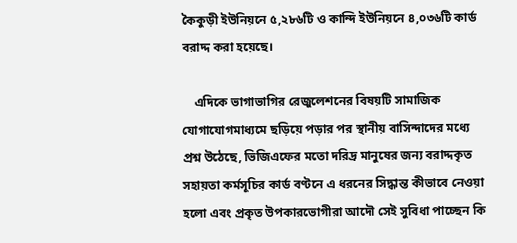কৈকুড়ী ইউনিয়নে ৫,২৮৬টি ও কান্দি ইউনিয়নে ৪,০৩৬টি কার্ড বরাদ্দ করা হয়েছে।

    এদিকে ভাগাভাগির রেজুলেশনের বিষয়টি সামাজিক যোগাযোগমাধ্যমে ছড়িয়ে পড়ার পর স্থানীয় বাসিন্দাদের মধ্যে প্রশ্ন উঠেছে, ভিজিএফের মতো দরিদ্র মানুষের জন্য বরাদ্দকৃত সহায়তা কর্মসূচির কার্ড বণ্টনে এ ধরনের সিদ্ধান্ত কীভাবে নেওয়া হলো এবং প্রকৃত উপকারভোগীরা আদৌ সেই সুবিধা পাচ্ছেন কি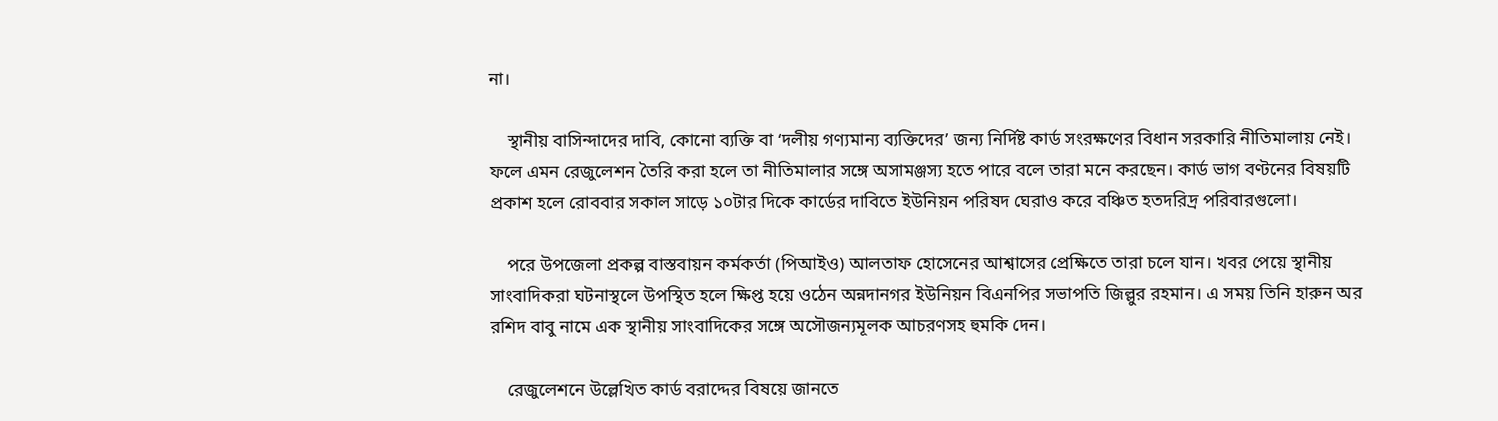না।

    স্থানীয় বাসিন্দাদের দাবি, কোনো ব্যক্তি বা ‘দলীয় গণ্যমান্য ব্যক্তিদের’ জন্য নির্দিষ্ট কার্ড সংরক্ষণের বিধান সরকারি নীতিমালায় নেই। ফলে এমন রেজুলেশন তৈরি করা হলে তা নীতিমালার সঙ্গে অসামঞ্জস্য হতে পারে বলে তারা মনে করছেন। কার্ড ভাগ বণ্টনের বিষয়টি প্রকাশ হলে রোববার সকাল সাড়ে ১০টার দিকে কার্ডের দাবিতে ইউনিয়ন পরিষদ ঘেরাও করে বঞ্চিত হতদরিদ্র পরিবারগুলো।

    পরে উপজেলা প্রকল্প বাস্তবায়ন কর্মকর্তা (পিআইও) আলতাফ হোসেনের আশ্বাসের প্রেক্ষিতে তারা চলে যান। খবর পেয়ে স্থানীয় সাংবাদিকরা ঘটনাস্থলে উপস্থিত হলে ক্ষিপ্ত হয়ে ওঠেন অন্নদানগর ইউনিয়ন বিএনপির সভাপতি জিল্লুর রহমান। এ সময় তিনি হারুন অর রশিদ বাবু নামে এক স্থানীয় সাংবাদিকের সঙ্গে অসৌজন্যমূলক আচরণসহ হুমকি দেন।

    রেজুলেশনে উল্লেখিত কার্ড বরাদ্দের বিষয়ে জানতে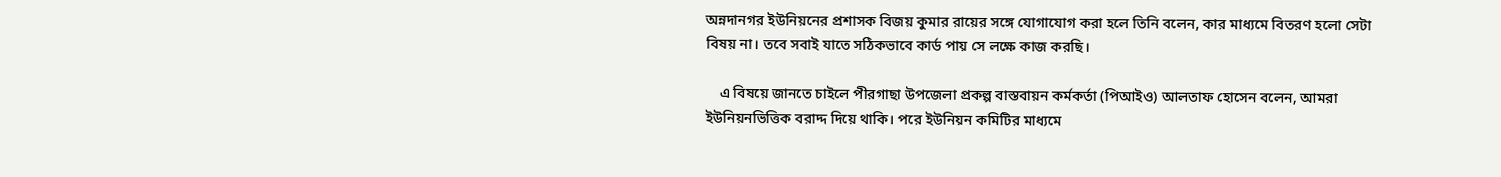অন্নদানগর ইউনিয়নের প্রশাসক বিজয় কুমার রায়ের সঙ্গে যোগাযোগ করা হলে তিনি বলেন, কার মাধ্যমে বিতরণ হলো সেটা বিষয় না। তবে সবাই যাতে সঠিকভাবে কার্ড পায় সে লক্ষে কাজ করছি।

    এ বিষয়ে জানতে চাইলে পীরগাছা উপজেলা প্রকল্প বাস্তবায়ন কর্মকর্তা (পিআইও) আলতাফ হোসেন বলেন, আমরা ইউনিয়নভিত্তিক বরাদ্দ দিয়ে থাকি। পরে ইউনিয়ন কমিটির মাধ্যমে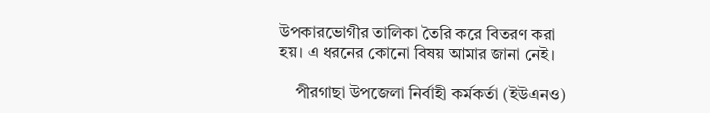উপকারভোগীর তালিকা তৈরি করে বিতরণ করা হয়। এ ধরনের কোনো বিষয় আমার জানা নেই।

    পীরগাছা উপজেলা নির্বাহী কর্মকর্তা (ইউএনও)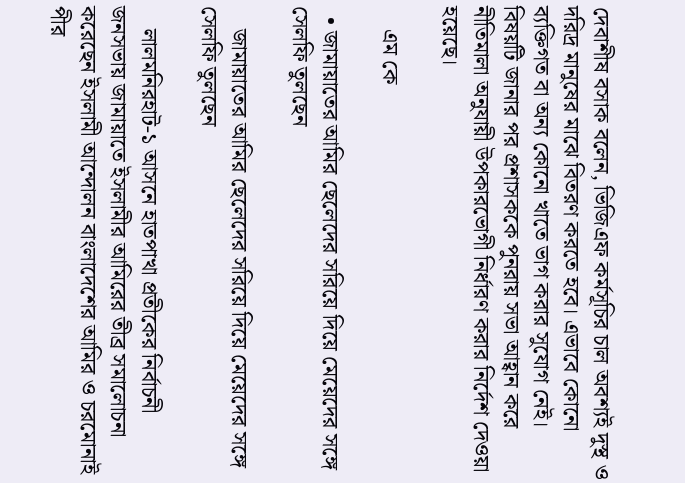দেবাশীষ বসাক বলেন, ভিজিএফ কর্মসূচির চাল অবশ্যই দুস্থ ও দরিদ্র মানুষের মাঝে বিতরণ করতে হবে। এভাবে কোনো ব্যক্তিগত বা অন্য কোনো খাতে ভাগ করার সুযোগ নেই। বিষয়টি জানার পর প্রশাসককে পুনরায় সভা আহ্বান করে নীতিমালা অনুযায়ী উপকারভোগী নির্ধারণ করার নির্দেশ দেওয়া হয়েছে।

    এম কে

  • জামায়াতের আমির ছেলেদের সরিয়ে দিয়ে মেয়েদের সঙ্গে সেলফি তুলছেন

    জামায়াতের আমির ছেলেদের সরিয়ে দিয়ে মেয়েদের সঙ্গে সেলফি তুলছেন

    লালমনিরহাট-১ আসনে হাতপাখা প্রতীকের নির্বাচনী জনসভায় জামায়াতে ইসলামীর আমিরের তীব্র সমালোচনা করেছেন ইসলামী আন্দোলন বাংলাদেশের আমির ও চরমোনাই পীর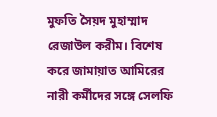মুফতি সৈয়দ মুহাম্মাদ রেজাউল করীম। বিশেষ করে জামায়াত আমিরের নারী কর্মীদের সঙ্গে সেলফি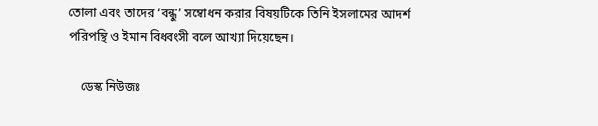তোলা এবং তাদের ‘বন্ধু’ সম্বোধন করার বিষয়টিকে তিনি ইসলামের আদর্শ পরিপন্থি ও ইমান বিধ্বংসী বলে আখ্যা দিয়েছেন।

    ডেস্ক নিউজঃ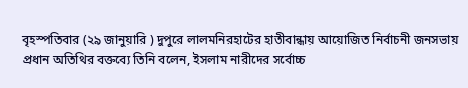বৃহস্পতিবার (২৯ জানুয়ারি ) দুপুরে লালমনিরহাটের হাতীবান্ধায় আয়োজিত নির্বাচনী জনসভায় প্রধান অতিথির বক্তব্যে তিনি বলেন, ইসলাম নারীদের সর্বোচ্চ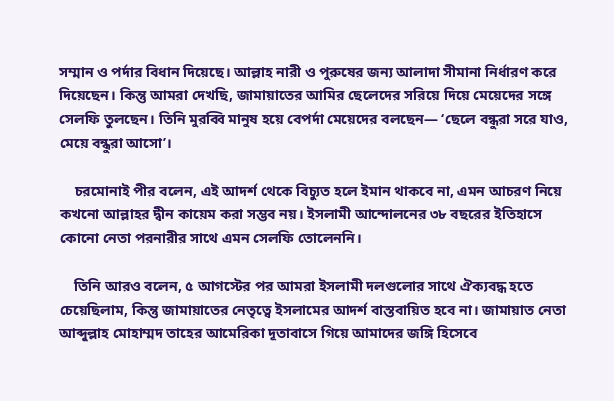সম্মান ও পর্দার বিধান দিয়েছে। আল্লাহ নারী ও পুরুষের জন্য আলাদা সীমানা নির্ধারণ করে দিয়েছেন। কিন্তু আমরা দেখছি, জামায়াতের আমির ছেলেদের সরিয়ে দিয়ে মেয়েদের সঙ্গে সেলফি তুলছেন। তিনি মুরব্বি মানুষ হয়ে বেপর্দা মেয়েদের বলছেন— ‘ছেলে বন্ধুরা সরে যাও, মেয়ে বন্ধুরা আসো’।

    চরমোনাই পীর বলেন, এই আদর্শ থেকে বিচ্যুত হলে ইমান থাকবে না, এমন আচরণ নিয়ে কখনো আল্লাহর দ্বীন কায়েম করা সম্ভব নয়। ইসলামী আন্দোলনের ৩৮ বছরের ইতিহাসে কোনো নেতা পরনারীর সাথে এমন সেলফি তোলেননি।

    তিনি আরও বলেন, ৫ আগস্টের পর আমরা ইসলামী দলগুলোর সাথে ঐক্যবদ্ধ হতে চেয়েছিলাম, কিন্তু জামায়াতের নেতৃত্বে ইসলামের আদর্শ বাস্তবায়িত হবে না। জামায়াত নেতা আব্দুল্লাহ মোহাম্মদ তাহের আমেরিকা দূতাবাসে গিয়ে আমাদের জঙ্গি হিসেবে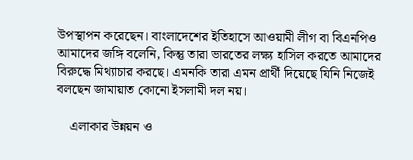উপস্থাপন করেছেন। বাংলাদেশের ইতিহাসে আওয়ামী লীগ বা বিএনপিও আমাদের জঙ্গি বলেনি, কিন্তু তারা ভারতের লক্ষ্য হাসিল করতে আমাদের বিরুদ্ধে মিথ্যাচার করছে। এমনকি তারা এমন প্রার্থী দিয়েছে যিনি নিজেই বলছেন জামায়াত কোনো ইসলামী দল নয়।

    এলাকার উন্নয়ন ও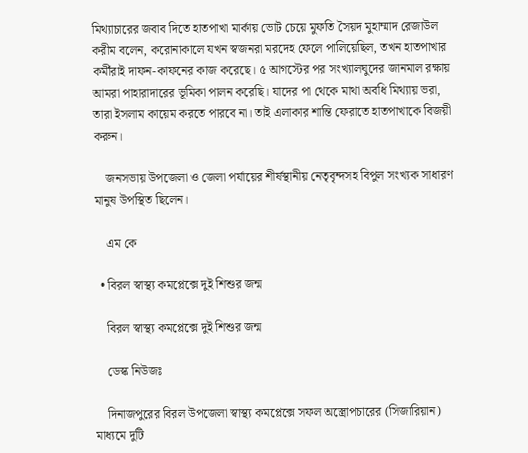মিথ্যাচারের জবাব দিতে হাতপাখা মার্কায় ভোট চেয়ে মুফতি সৈয়দ মুহাম্মাদ রেজাউল করীম বলেন, করোনাকালে যখন স্বজনরা মরদেহ ফেলে পালিয়েছিল, তখন হাতপাখার কর্মীরাই দাফন-কাফনের কাজ করেছে। ৫ আগস্টের পর সংখ্যালঘুদের জানমাল রক্ষায় আমরা পাহারাদারের ভূমিকা পালন করেছি। যাদের পা থেকে মাথা অবধি মিথ্যায় ভরা, তারা ইসলাম কায়েম করতে পারবে না। তাই এলাকার শান্তি ফেরাতে হাতপাখাকে বিজয়ী করুন।

    জনসভায় উপজেলা ও জেলা পর্যায়ের শীর্ষস্থানীয় নেতৃবৃন্দসহ বিপুল সংখ্যক সাধারণ মানুষ উপস্থিত ছিলেন।

    এম কে

  • বিরল স্বাস্থ্য কমপ্লেক্সে দুই শিশুর জন্ম

    বিরল স্বাস্থ্য কমপ্লেক্সে দুই শিশুর জন্ম

    ডেস্ক নিউজঃ

    দিনাজপুরের বিরল উপজেলা স্বাস্থ্য কমপ্লেক্সে সফল অস্ত্রোপচারের (সিজারিয়ান) মাধ্যমে দুটি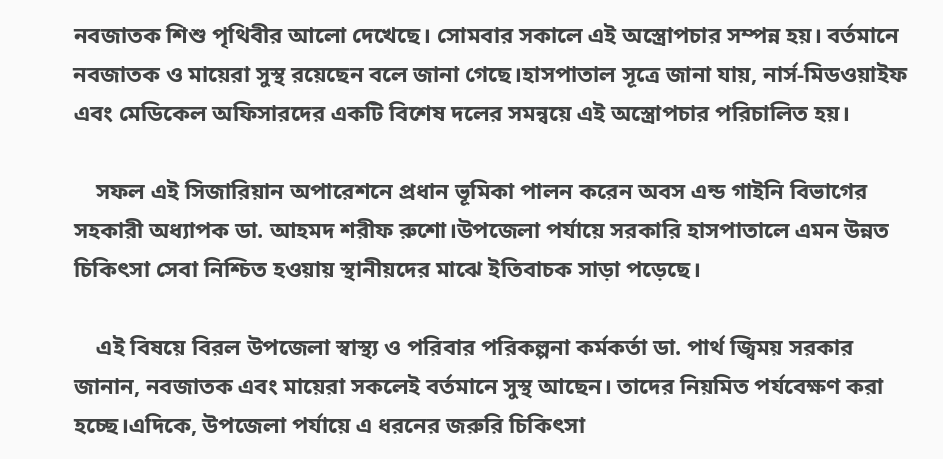নবজাতক শিশু পৃথিবীর আলো দেখেছে। সোমবার সকালে এই অস্ত্রোপচার সম্পন্ন হয়। বর্তমানে নবজাতক ও মায়েরা সুস্থ রয়েছেন বলে জানা গেছে।হাসপাতাল সূত্রে জানা যায়, নার্স-মিডওয়াইফ এবং মেডিকেল অফিসারদের একটি বিশেষ দলের সমন্বয়ে এই অস্ত্রোপচার পরিচালিত হয়।

    সফল এই সিজারিয়ান অপারেশনে প্রধান ভূমিকা পালন করেন অবস এন্ড গাইনি বিভাগের সহকারী অধ্যাপক ডা. আহমদ শরীফ রুশো।উপজেলা পর্যায়ে সরকারি হাসপাতালে এমন উন্নত চিকিৎসা সেবা নিশ্চিত হওয়ায় স্থানীয়দের মাঝে ইতিবাচক সাড়া পড়েছে।

    এই বিষয়ে বিরল উপজেলা স্বাস্থ্য ও পরিবার পরিকল্পনা কর্মকর্তা ডা. পার্থ জ্বিময় সরকার জানান, নবজাতক এবং মায়েরা সকলেই বর্তমানে সুস্থ আছেন। তাদের নিয়মিত পর্যবেক্ষণ করা হচ্ছে।এদিকে, উপজেলা পর্যায়ে এ ধরনের জরুরি চিকিৎসা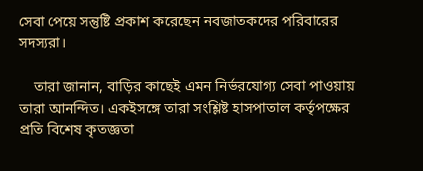সেবা পেয়ে সন্তুষ্টি প্রকাশ করেছেন নবজাতকদের পরিবারের সদস্যরা।

    তারা জানান, বাড়ির কাছেই এমন নির্ভরযোগ্য সেবা পাওয়ায় তারা আনন্দিত। একইসঙ্গে তারা সংশ্লিষ্ট হাসপাতাল কর্তৃপক্ষের প্রতি বিশেষ কৃতজ্ঞতা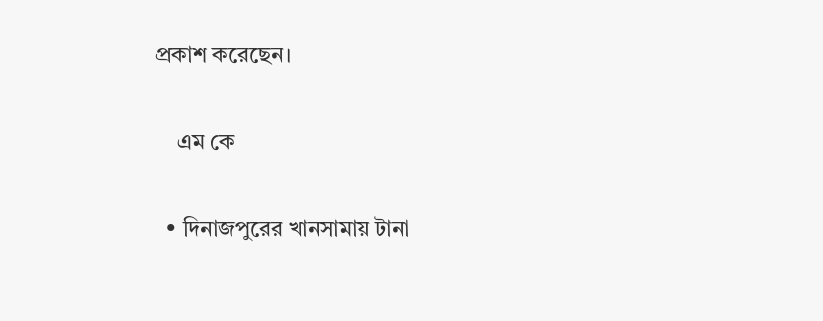প্রকাশ করেছেন।

    এম কে

  • দিনাজপুরের খানসামায় টানা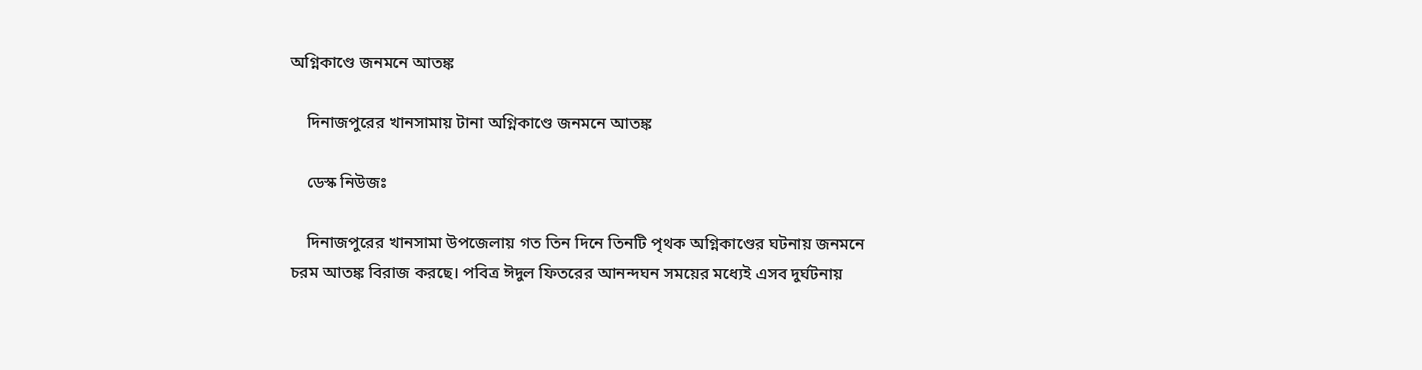অগ্নিকাণ্ডে জনমনে আতঙ্ক

    দিনাজপুরের খানসামায় টানা অগ্নিকাণ্ডে জনমনে আতঙ্ক

    ডেস্ক নিউজঃ

    দিনাজপুরের খানসামা উপজেলায় গত তিন দিনে তিনটি পৃথক অগ্নিকাণ্ডের ঘটনায় জনমনে চরম আতঙ্ক বিরাজ করছে। পবিত্র ঈদুল ফিতরের আনন্দঘন সময়ের মধ্যেই এসব দুর্ঘটনায়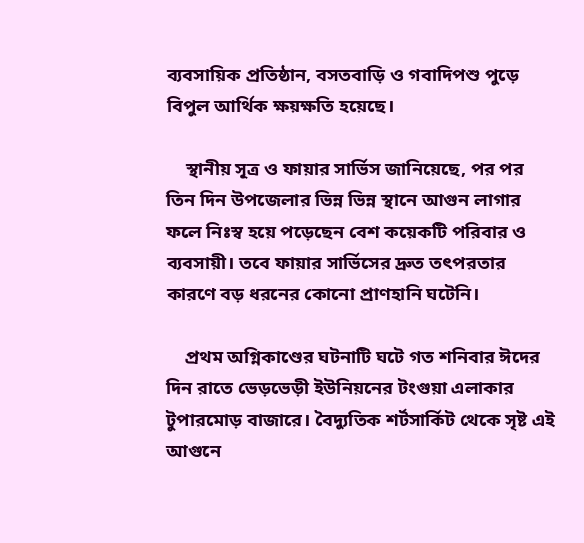ব্যবসায়িক প্রতিষ্ঠান, বসতবাড়ি ও গবাদিপশু পুড়ে বিপুল আর্থিক ক্ষয়ক্ষতি হয়েছে।

    স্থানীয় সূত্র ও ফায়ার সার্ভিস জানিয়েছে, পর পর তিন দিন উপজেলার ভিন্ন ভিন্ন স্থানে আগুন লাগার ফলে নিঃস্ব হয়ে পড়েছেন বেশ কয়েকটি পরিবার ও ব্যবসায়ী। তবে ফায়ার সার্ভিসের দ্রুত তৎপরতার কারণে বড় ধরনের কোনো প্রাণহানি ঘটেনি।

    প্রথম অগ্নিকাণ্ডের ঘটনাটি ঘটে গত শনিবার ঈদের দিন রাতে ভেড়ভেড়ী ইউনিয়নের টংগুয়া এলাকার টুপারমোড় বাজারে। বৈদ্যুতিক শর্টসার্কিট থেকে সৃষ্ট এই আগুনে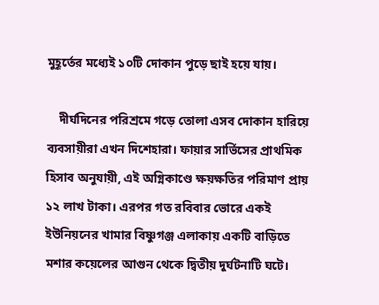মুহূর্তের মধ্যেই ১০টি দোকান পুড়ে ছাই হয়ে যায়।

    দীর্ঘদিনের পরিশ্রমে গড়ে তোলা এসব দোকান হারিয়ে ব্যবসায়ীরা এখন দিশেহারা। ফায়ার সার্ভিসের প্রাথমিক হিসাব অনুযায়ী, এই অগ্নিকাণ্ডে ক্ষয়ক্ষতির পরিমাণ প্রায় ১২ লাখ টাকা। এরপর গত রবিবার ভোরে একই ইউনিয়নের খামার বিষ্ণুগঞ্জ এলাকায় একটি বাড়িতে মশার কয়েলের আগুন থেকে দ্বিতীয় দুর্ঘটনাটি ঘটে।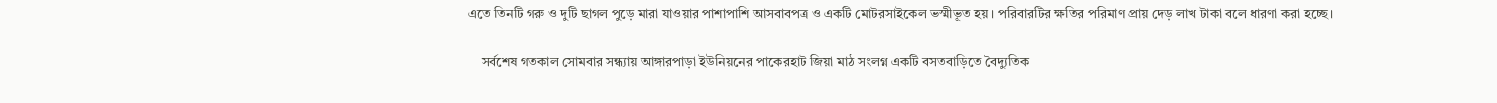এতে তিনটি গরু ও দুটি ছাগল পুড়ে মারা যাওয়ার পাশাপাশি আসবাবপত্র ও একটি মোটরসাইকেল ভস্মীভূত হয়। পরিবারটির ক্ষতির পরিমাণ প্রায় দেড় লাখ টাকা বলে ধারণা করা হচ্ছে।

    সর্বশেষ গতকাল সোমবার সন্ধ্যায় আঙ্গারপাড়া ইউনিয়নের পাকেরহাট জিয়া মাঠ সংলগ্ন একটি বসতবাড়িতে বৈদ্যুতিক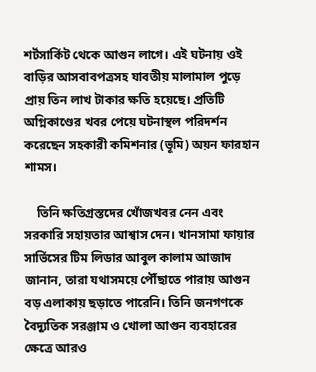শর্টসার্কিট থেকে আগুন লাগে। এই ঘটনায় ওই বাড়ির আসবাবপত্রসহ যাবতীয় মালামাল পুড়ে প্রায় তিন লাখ টাকার ক্ষতি হয়েছে। প্রতিটি অগ্নিকাণ্ডের খবর পেয়ে ঘটনাস্থল পরিদর্শন করেছেন সহকারী কমিশনার (ভূমি) অয়ন ফারহান শামস।

    তিনি ক্ষতিগ্রস্তদের খোঁজখবর নেন এবং সরকারি সহায়তার আশ্বাস দেন। খানসামা ফায়ার সার্ভিসের টিম লিডার আবুল কালাম আজাদ জানান, তারা যথাসময়ে পৌঁছাতে পারায় আগুন বড় এলাকায় ছড়াতে পারেনি। তিনি জনগণকে বৈদ্যুতিক সরঞ্জাম ও খোলা আগুন ব্যবহারের ক্ষেত্রে আরও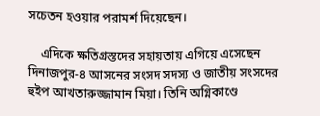সচেতন হওয়ার পরামর্শ দিয়েছেন।

    এদিকে ক্ষতিগ্রস্তদের সহায়তায় এগিয়ে এসেছেন দিনাজপুর-৪ আসনের সংসদ সদস্য ও জাতীয় সংসদের হুইপ আখতারুজ্জামান মিয়া। তিনি অগ্নিকাণ্ডে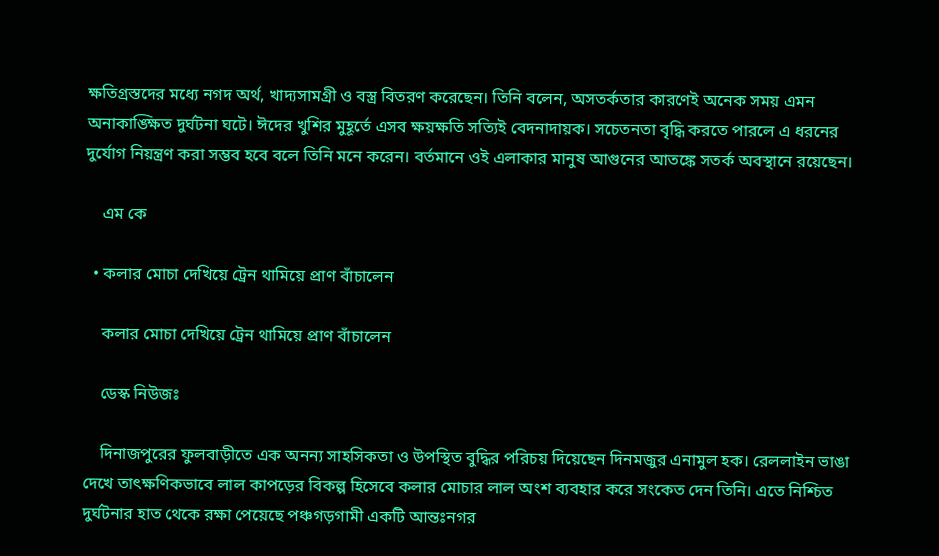ক্ষতিগ্রস্তদের মধ্যে নগদ অর্থ, খাদ্যসামগ্রী ও বস্ত্র বিতরণ করেছেন। তিনি বলেন, অসতর্কতার কারণেই অনেক সময় এমন অনাকাঙ্ক্ষিত দুর্ঘটনা ঘটে। ঈদের খুশির মুহূর্তে এসব ক্ষয়ক্ষতি সত্যিই বেদনাদায়ক। সচেতনতা বৃদ্ধি করতে পারলে এ ধরনের দুর্যোগ নিয়ন্ত্রণ করা সম্ভব হবে বলে তিনি মনে করেন। বর্তমানে ওই এলাকার মানুষ আগুনের আতঙ্কে সতর্ক অবস্থানে রয়েছেন।

    এম কে

  • কলার মোচা দেখিয়ে ট্রেন থামিয়ে প্রাণ বাঁচালেন

    কলার মোচা দেখিয়ে ট্রেন থামিয়ে প্রাণ বাঁচালেন

    ডেস্ক নিউজঃ

    দিনাজপুরের ফুলবাড়ীতে এক অনন্য সাহসিকতা ও উপস্থিত বুদ্ধির পরিচয় দিয়েছেন দিনমজুর এনামুল হক। রেললাইন ভাঙা দেখে তাৎক্ষণিকভাবে লাল কাপড়ের বিকল্প হিসেবে কলার মোচার লাল অংশ ব্যবহার করে সংকেত দেন তিনি। এতে নিশ্চিত দুর্ঘটনার হাত থেকে রক্ষা পেয়েছে পঞ্চগড়গামী একটি আন্তঃনগর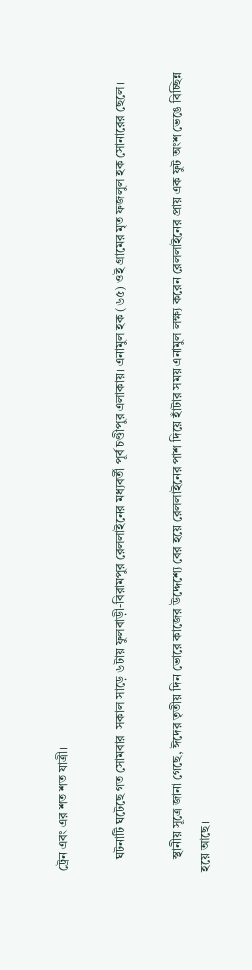ট্রেন এবং এর শত শত যাত্রী।

    ঘটনাটি ঘটেছে গত সোমবার  সকাল সাড়ে ৬টায় ফুলবাড়ী-বিরামপুর রেললাইনের মধ্যবর্তী পূর্ব চণ্ডীপুর এলাকায়। এনামুল হক (৬৫) ওই গ্রামের মৃত ফজলুল হক সোনারের ছেলে।

    স্থানীয় সূত্রে জানা গেছে, ঈদের তৃতীয় দিন ভোরে কাজের উদ্দেশ্যে বের হয়ে রেললাইনের পাশ দিয়ে হাঁটার সময় এনামুল লক্ষ্য করেন রেললাইনের প্রায় এক ফুট অংশ ভেঙে বিচ্ছিন্ন হয়ে আছে।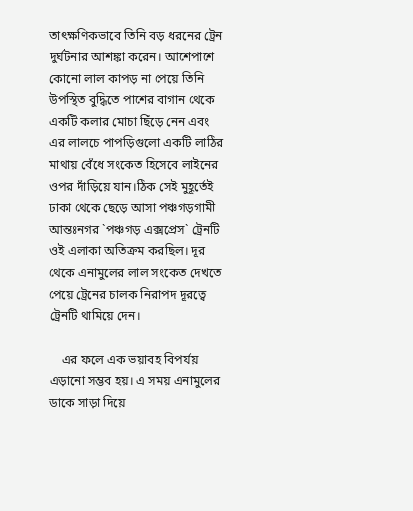তাৎক্ষণিকভাবে তিনি বড় ধরনের ট্রেন দুর্ঘটনার আশঙ্কা করেন। আশেপাশে কোনো লাল কাপড় না পেয়ে তিনি উপস্থিত বুদ্ধিতে পাশের বাগান থেকে একটি কলার মোচা ছিঁড়ে নেন এবং এর লালচে পাপড়িগুলো একটি লাঠির মাথায় বেঁধে সংকেত হিসেবে লাইনের ওপর দাঁড়িয়ে যান।ঠিক সেই মুহূর্তেই ঢাকা থেকে ছেড়ে আসা পঞ্চগড়গামী আন্তঃনগর ‍‍`পঞ্চগড় এক্সপ্রেস‍‍` ট্রেনটি ওই এলাকা অতিক্রম করছিল। দূর থেকে এনামুলের লাল সংকেত দেখতে পেয়ে ট্রেনের চালক নিরাপদ দূরত্বে ট্রেনটি থামিয়ে দেন।

    এর ফলে এক ভয়াবহ বিপর্যয় এড়ানো সম্ভব হয়। এ সময় এনামুলের ডাকে সাড়া দিয়ে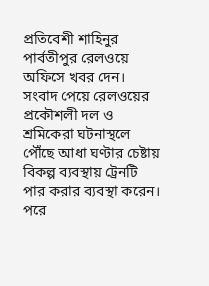প্রতিবেশী শাহিনুর পার্বতীপুর রেলওয়ে অফিসে খবর দেন। সংবাদ পেয়ে রেলওয়ের প্রকৌশলী দল ও শ্রমিকেরা ঘটনাস্থলে পৌঁছে আধা ঘণ্টার চেষ্টায় বিকল্প ব্যবস্থায় ট্রেনটি পার করার ব্যবস্থা করেন। পরে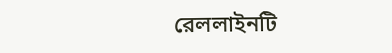রেললাইনটি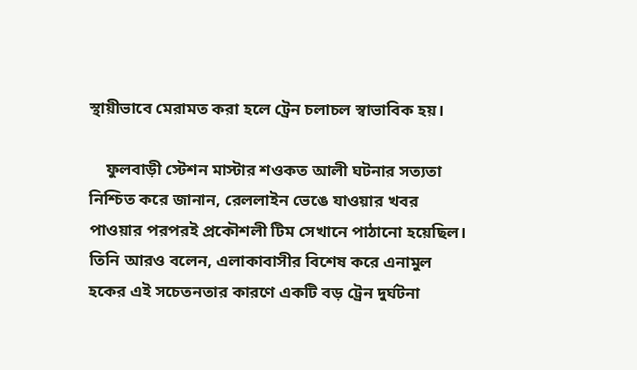স্থায়ীভাবে মেরামত করা হলে ট্রেন চলাচল স্বাভাবিক হয়।

    ফুলবাড়ী স্টেশন মাস্টার শওকত আলী ঘটনার সত্যতা নিশ্চিত করে জানান, রেললাইন ভেঙে যাওয়ার খবর পাওয়ার পরপরই প্রকৌশলী টিম সেখানে পাঠানো হয়েছিল। তিনি আরও বলেন, এলাকাবাসীর বিশেষ করে এনামুল হকের এই সচেতনতার কারণে একটি বড় ট্রেন দুর্ঘটনা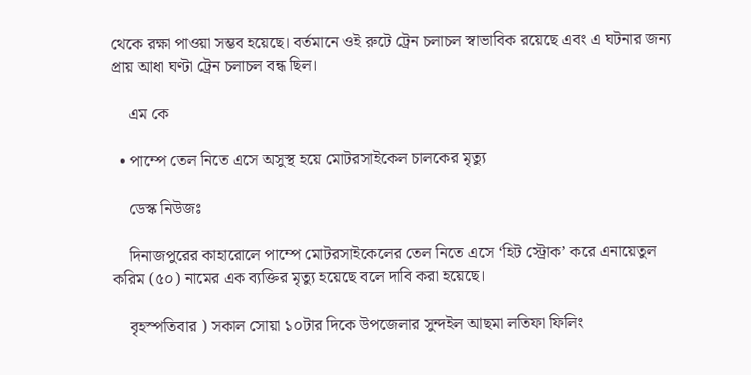থেকে রক্ষা পাওয়া সম্ভব হয়েছে। বর্তমানে ওই রুটে ট্রেন চলাচল স্বাভাবিক রয়েছে এবং এ ঘটনার জন্য প্রায় আধা ঘণ্টা ট্রেন চলাচল বন্ধ ছিল।

    এম কে

  • পাম্পে তেল নিতে এসে অসুস্থ হয়ে মোটরসাইকেল চালকের মৃত্যু

    ডেস্ক নিউজঃ

    দিনাজপুরের কাহারোলে পাম্পে মোটরসাইকেলের তেল নিতে এসে ‌‘হিট স্ট্রোক’ করে এনায়েতুল করিম (৫০) নামের এক ব্যক্তির মৃত্যু হয়েছে বলে দাবি করা হয়েছে।

    বৃহস্পতিবার ) সকাল সোয়া ১০টার দিকে উপজেলার সুন্দইল আছমা লতিফা ফিলিং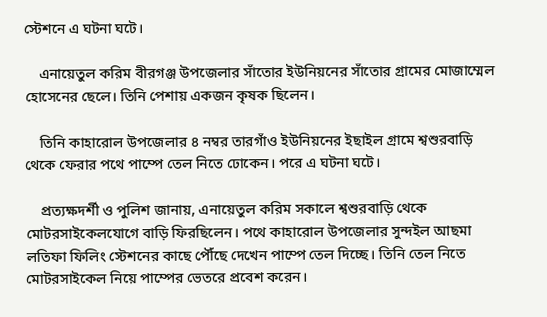স্টেশনে এ ঘটনা ঘটে।

    এনায়েতুল করিম বীরগঞ্জ উপজেলার সাঁতোর ইউনিয়নের সাঁতোর গ্রামের মোজাম্মেল হোসেনের ছেলে। তিনি পেশায় একজন কৃষক ছিলেন।

    তিনি কাহারোল উপজেলার ৪ নম্বর তারগাঁও ইউনিয়নের ইছাইল গ্রামে শ্বশুরবাড়ি থেকে ফেরার পথে পাম্পে তেল নিতে ঢোকেন। পরে এ ঘটনা ঘটে।

    প্রত্যক্ষদর্শী ও পুলিশ জানায়, এনায়েতুল করিম সকালে শ্বশুরবাড়ি থেকে মোটরসাইকেলযোগে বাড়ি ফিরছিলেন। পথে কাহারোল উপজেলার সুন্দইল আছমা লতিফা ফিলিং স্টেশনের কাছে পৌঁছে দেখেন পাম্পে তেল দিচ্ছে। তিনি তেল নিতে মোটরসাইকেল নিয়ে পাম্পের ভেতরে প্রবেশ করেন।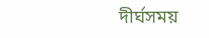দীর্ঘসময়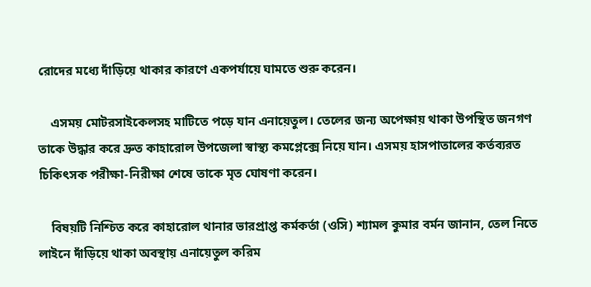রোদের মধ্যে দাঁড়িয়ে থাকার কারণে একপর্যায়ে ঘামতে শুরু করেন।

    এসময় মোটরসাইকেলসহ মাটিতে পড়ে যান এনায়েতুল। তেলের জন্য অপেক্ষায় থাকা উপস্থিত জনগণ তাকে উদ্ধার করে দ্রুত কাহারোল উপজেলা স্বাস্থ্য কমপ্লেক্সে নিয়ে যান। এসময় হাসপাতালের কর্তব্যরত চিকিৎসক পরীক্ষা-নিরীক্ষা শেষে তাকে মৃত ঘোষণা করেন।

    বিষয়টি নিশ্চিত করে কাহারোল থানার ভারপ্রাপ্ত কর্মকর্তা (ওসি) শ্যামল কুমার বর্মন জানান, তেল নিতে লাইনে দাঁড়িয়ে থাকা অবস্থায় এনায়েতুল করিম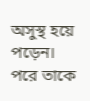অসুস্থ হয়ে পড়েন। পরে তাকে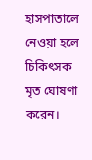হাসপাতালে নেওয়া হলে চিকিৎসক মৃত ঘোষণা করেন।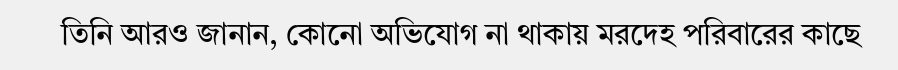তিনি আরও জানান, কোনো অভিযোগ না থাকায় মরদেহ পরিবারের কাছে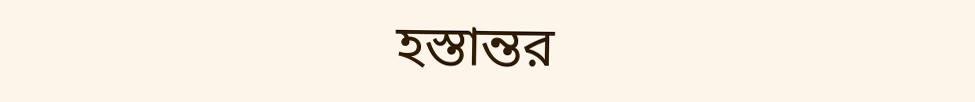হস্তান্তর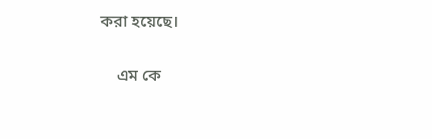করা হয়েছে।

    এম কে